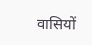वासियों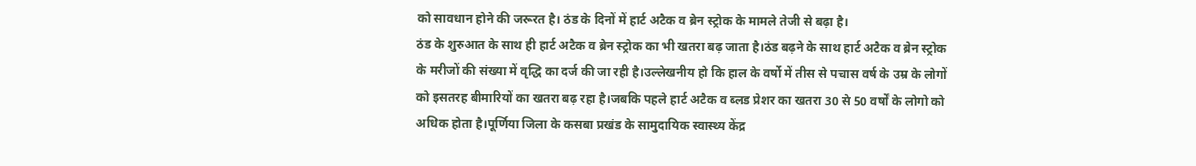को सावधान होने की जरूरत है। ठंड के दिनों में हार्ट अटैक व ब्रेन स्ट्रोक के मामले तेजी से बढ़ा है।
ठंड के शुरुआत के साथ ही हार्ट अटैक व ब्रेन स्ट्रोक का भी खतरा बढ़ जाता है।ठंड बढ़ने के साथ हार्ट अटैक व ब्रेन स्ट्रोक के मरीजों की संख्या में वृद्धि का दर्ज की जा रही है।उल्लेखनीय हो कि हाल के वर्षो में तीस से पचास वर्ष के उम्र के लोगों को इसतरह बीमारियों का खतरा बढ़ रहा है।जबकि पहले हार्ट अटैक व ब्लड प्रेशर का खतरा 30 से 50 वर्षों के लोगो को अधिक होता है।पूर्णिया जिला के कसबा प्रखंड के सामुदायिक स्वास्थ्य केंद्र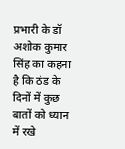प्रभारी के डॉ अशोक कुमार सिंह का कहना है कि ठंड के दिनों में कुछ बातों को ध्यान में रखे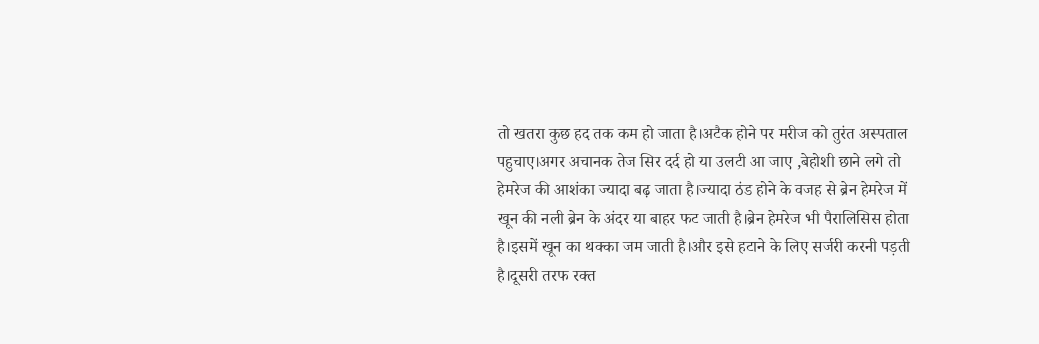तो खतरा कुछ हद तक कम हो जाता है।अटैक होने पर मरीज को तुरंत अस्पताल पहुचाए।अगर अचानक तेज सिर दर्द हो या उलटी आ जाए ,बेहोशी छाने लगे तो हेमरेज की आशंका ज्यादा बढ़ जाता है।ज्यादा ठंड होने के वजह से ब्रेन हेमरेज में खून की नली ब्रेन के अंदर या बाहर फट जाती है।ब्रेन हेमरेज भी पैरालिसिस होता है।इसमें खून का थक्का जम जाती है।और इसे हटाने के लिए सर्जरी करनी पड़ती है।दूसरी तरफ रक्त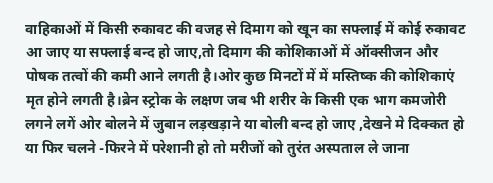वाहिकाओं में किसी रुकावट की वजह से दिमाग को खून का सफ्लाई में कोई रुकावट आ जाए या सफ्लाई बन्द हो जाए,तो दिमाग की कोशिकाओं में ऑक्सीजन और पोषक तत्वों की कमी आने लगती है।ओर कुछ मिनटों में में मस्तिष्क की कोशिकाएं मृत होने लगती है।ब्रेन स्ट्रोक के लक्षण जब भी शरीर के किसी एक भाग कमजोरी लगने लगें ओर बोलने में जुबान लड़खड़ाने या बोली बन्द हो जाए ,देखने मे दिक्कत हो या फिर चलने -फिरने में परेशानी हो तो मरीजों को तुरंत अस्पताल ले जाना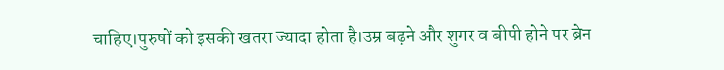चाहिए।पुरुषों को इसकी खतरा ज्यादा होता है।उम्र बढ़ने और शुगर व बीपी होने पर ब्रेन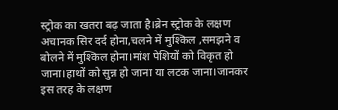स्ट्रोक का खतरा बढ़ जाता है।ब्रेन स्ट्रोक के लक्षण अचानक सिर दर्द होना,चलने में मुश्किल ,समझने व बोलने में मुश्किल होना।मांश पेशियों को विकृत हो जाना।हाथों को सुन्न हो जाना या लटक जाना।जानकर इस तरह के लक्षण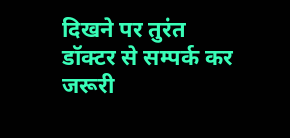दिखने पर तुरंत डॉक्टर से सम्पर्क कर जरूरी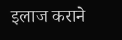इलाज कराने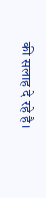की सलाह दे रहे है।